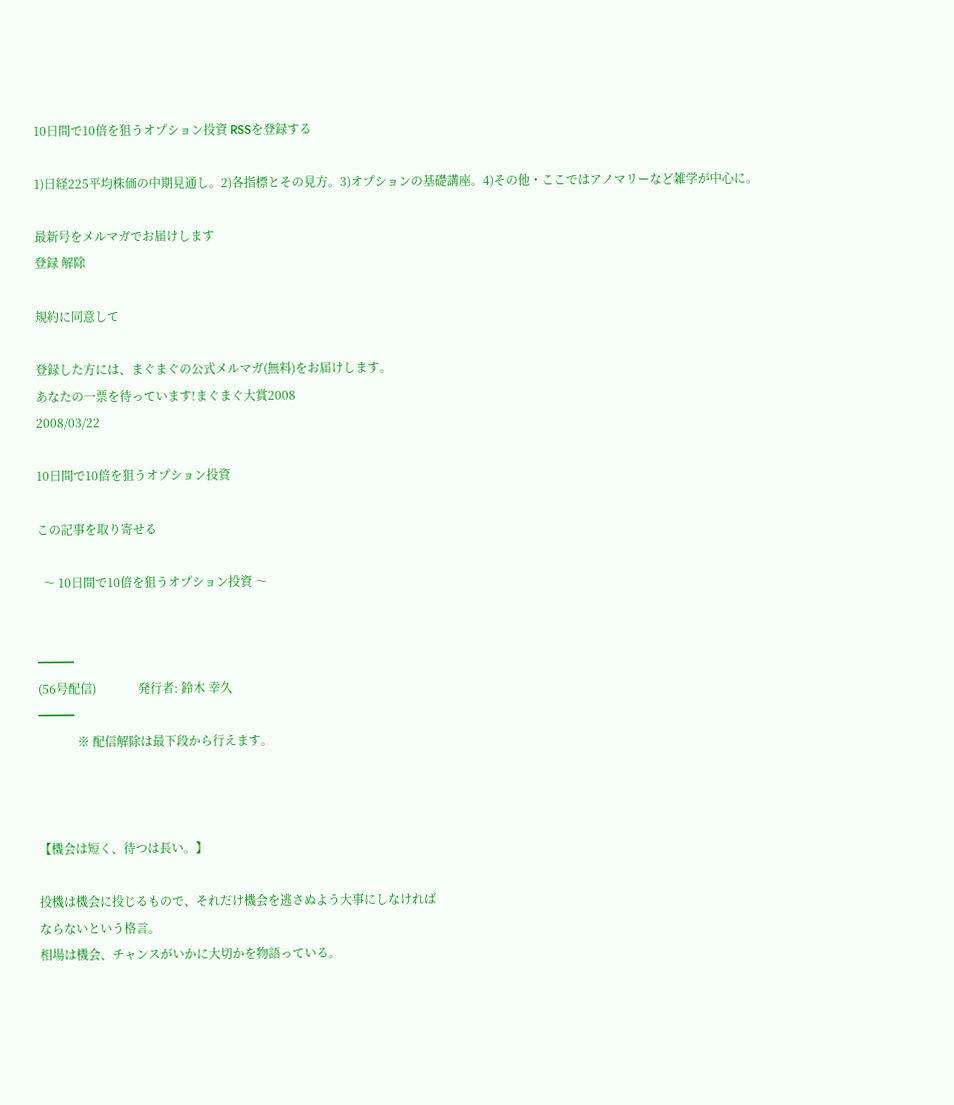10日間で10倍を狙うオプション投資 RSSを登録する

1)日経225平均株価の中期見通し。2)各指標とその見方。3)オプションの基礎講座。4)その他・ここではアノマリーなど雑学が中心に。

最新号をメルマガでお届けします
登録 解除

規約に同意して

登録した方には、まぐまぐの公式メルマガ(無料)をお届けします。
あなたの一票を待っています!まぐまぐ大賞2008
2008/03/22

10日間で10倍を狙うオプション投資

この記事を取り寄せる

  〜 10日間で10倍を狙うオプション投資 〜


━━━
(56号配信)              発行者: 鈴木 幸久
━━━
             ※ 配信解除は最下段から行えます。



【機会は短く、待つは長い。】

投機は機会に投じるもので、それだけ機会を逃さぬよう大事にしなければ
ならないという格言。
相場は機会、チャンスがいかに大切かを物語っている。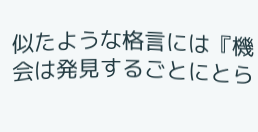似たような格言には『機会は発見するごとにとら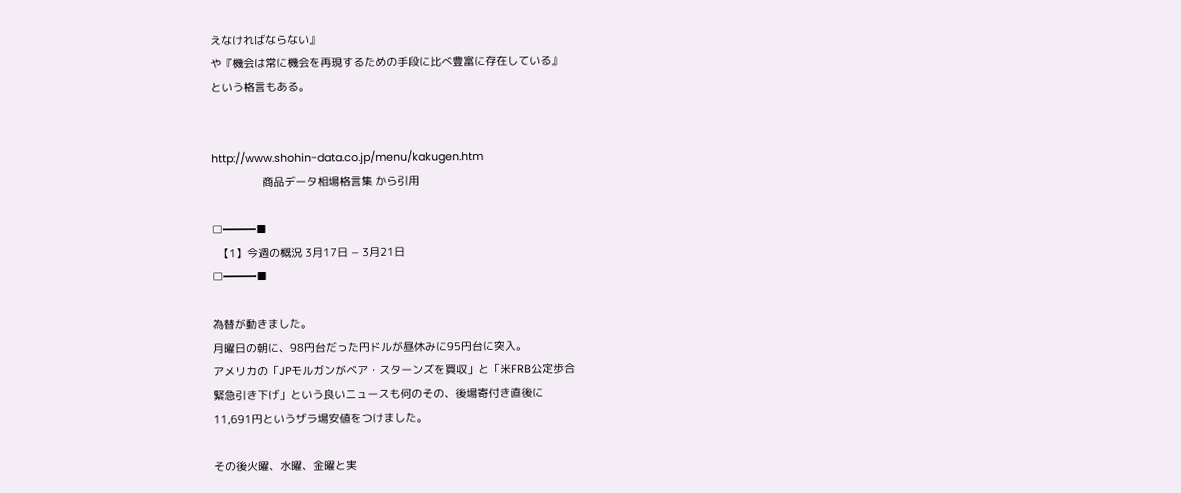えなければならない』
や『機会は常に機会を再現するための手段に比べ豊富に存在している』
という格言もある。


http://www.shohin-data.co.jp/menu/kakugen.htm
                 商品データ相場格言集 から引用

□━━━■
  【1】今週の概況 3月17日 − 3月21日
□━━━■

為替が動きました。
月曜日の朝に、98円台だった円ドルが昼休みに95円台に突入。
アメリカの「JPモルガンがベア・スターンズを買収」と「米FRB公定歩合
緊急引き下げ」という良いニュースも何のその、後場寄付き直後に
11,691円というザラ場安値をつけました。

その後火曜、水曜、金曜と実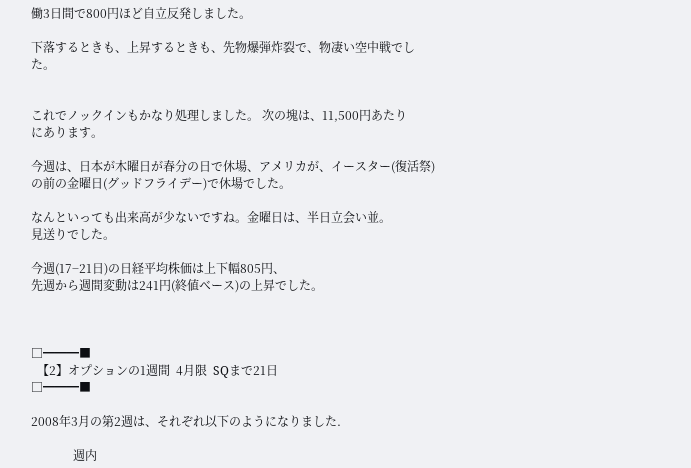働3日間で800円ほど自立反発しました。

下落するときも、上昇するときも、先物爆弾炸裂で、物凄い空中戦でした。


これでノックインもかなり処理しました。 次の塊は、11,500円あたり
にあります。

今週は、日本が木曜日が春分の日で休場、アメリカが、イースター(復活祭)
の前の金曜日(グッドフライデー)で休場でした。

なんといっても出来高が少ないですね。金曜日は、半日立会い並。
見送りでした。

今週(17−21日)の日経平均株価は上下幅805円、
先週から週間変動は241円(終値ベース)の上昇でした。



□━━━■
  【2】オプションの1週間  4月限  SQまで21日
□━━━■

2008年3月の第2週は、それぞれ以下のようになりました.

              週内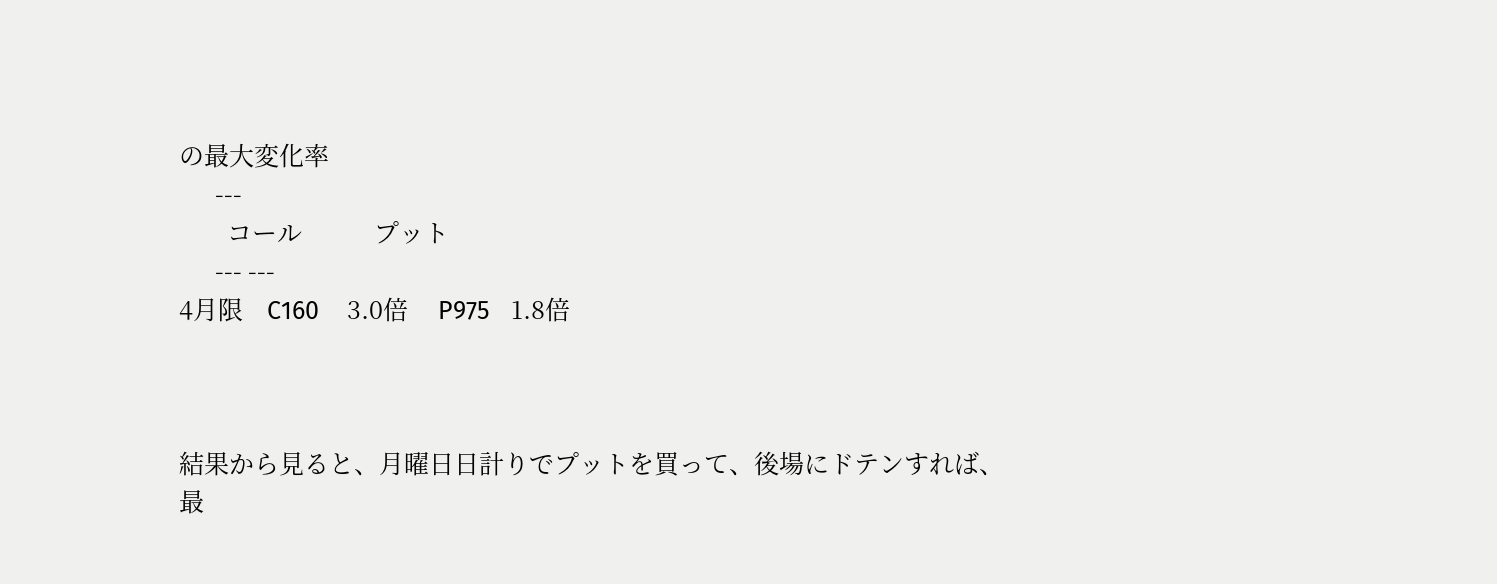の最大変化率
      ---
        コール            プット
      --- ---
4月限    C160    3.0倍     P975   1.8倍



結果から見ると、月曜日日計りでプットを買って、後場にドテンすれば、
最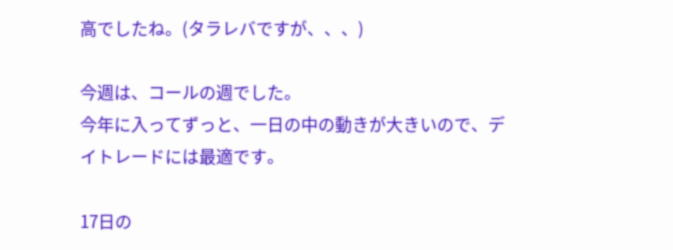高でしたね。(タラレバですが、、、)

今週は、コールの週でした。
今年に入ってずっと、一日の中の動きが大きいので、デイトレードには最適です。

17日の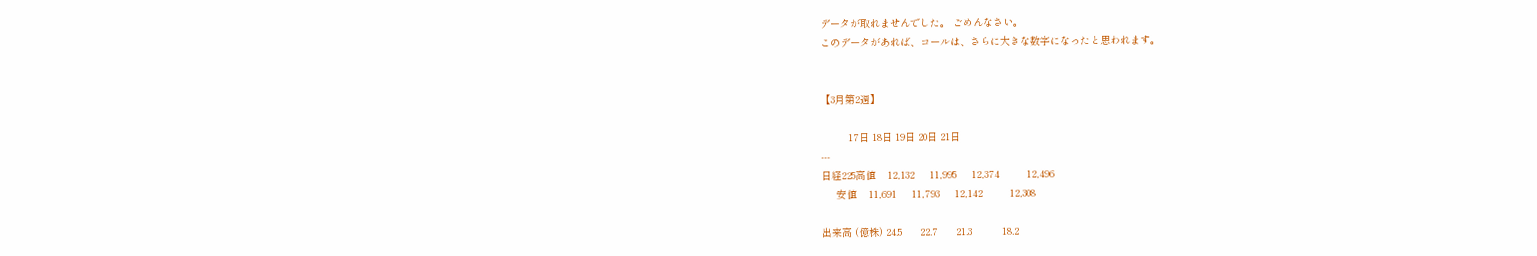データが取れませんでした。 ごめんなさい。
このデータがあれば、コールは、さらに大きな数字になったと思われます。


【3月第2週】

         17日 18日 19日 20日 21日
---
日経225高値    12,132     11,995     12,374         12,496
     安値    11,691     11,793     12,142         12,308

出来高 (億株) 24.5      22.7      21.3          18.2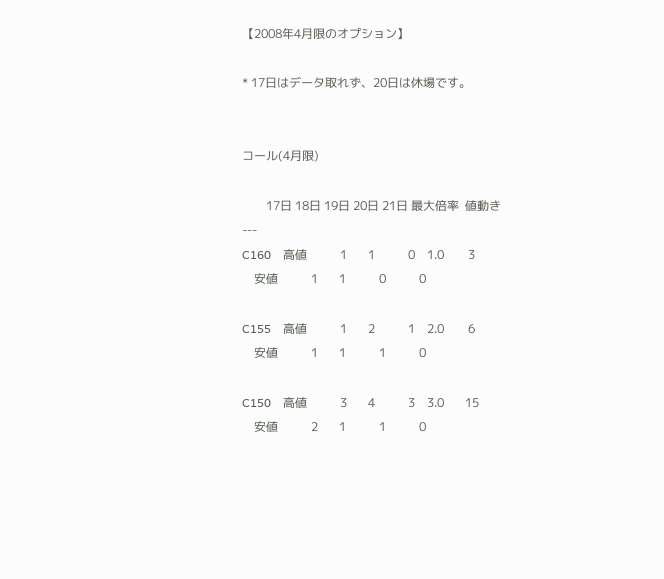【2008年4月限のオプション】

* 17日はデータ取れず、20日は休場です。


コール(4月限)

        17日 18日 19日 20日 21日 最大倍率  値動き
---
C160    高値           1       1           0    1.0        3
    安値           1       1           0           0

C155    高値           1       2           1    2.0        6
    安値           1       1           1           0

C150    高値           3       4           3    3.0       15
    安値           2       1           1           0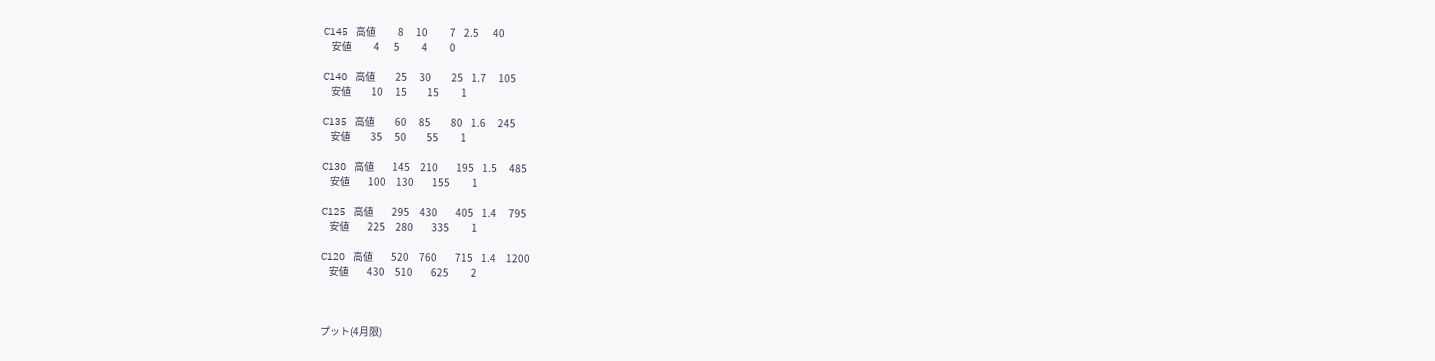C145    高値           8      10           7    2.5       40
    安値           4       5           4           0

C140    高値          25      30          25    1.7      105
    安値          10      15          15           1

C135    高値          60      85          80    1.6      245
    安値          35      50          55           1

C130    高値         145     210         195    1.5      485
    安値         100     130         155           1

C125    高値         295     430         405    1.4      795
    安値         225     280         335           1

C120    高値         520     760         715    1.4     1200
    安値         430     510         625           2



プット(4月限)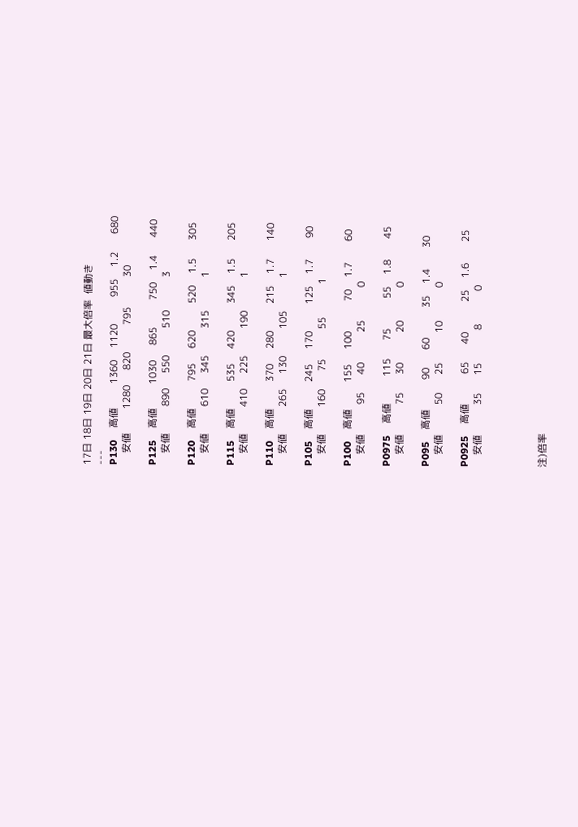17日 18日 19日 20日 21日 最大倍率  値動き
---
P130    高値        1360    1120         955    1.2      680
    安値        1280     820         795          30

P125    高値        1030     865         750    1.4      440
    安値         890     550         510           3

P120    高値         795     620         520    1.5      305
    安値         610     345         315           1

P115    高値         535     420         345    1.5      205
    安値         410     225         190           1

P110    高値         370     280         215    1.7      140
    安値         265     130         105           1

P105    高値         245     170         125    1.7       90
    安値         160      75          55           1

P100    高値         155     100          70    1.7       60
    安値          95      40          25           0

P0975    高値         115      75          55    1.8       45
    安値          75      30          20           0

P095    高値          90      60          35    1.4       30
    安値          50      25          10           0

P0925    高値          65      40          25    1.6       25
    安値          35      15           8           0




注)倍率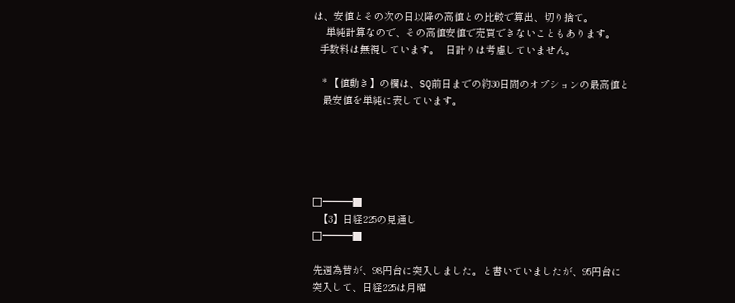は、安値とその次の日以降の高値との比較で算出、切り捨て。
    単純計算なので、その高値安値で売買できないこともあります。
  手数料は無視しています。  日計りは考慮していません。

   * 【値動き】の欄は、SQ前日までの約30日間のオプションの最高値と
   最安値を単純に表しています。





□━━━■
  【3】日経225の見通し
□━━━■

先週為替が、98円台に突入しました。と書いていましたが、95円台に
突入して、日経225は月曜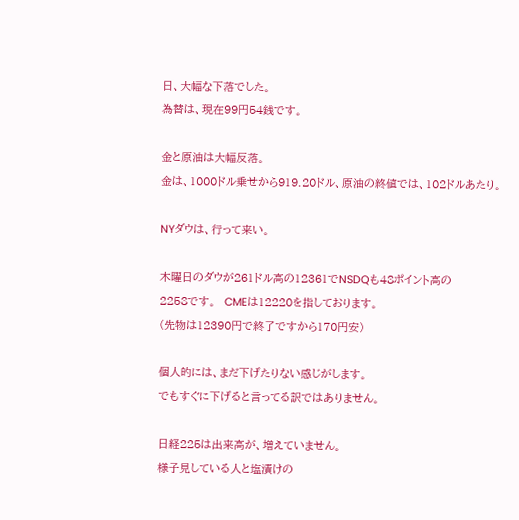日、大幅な下落でした。
為替は、現在99円54銭です。

金と原油は大幅反落。
金は、1000ドル乗せから919.20ドル、原油の終値では、102ドルあたり。

NYダウは、行って来い。

木曜日のダウが261ドル高の12361でNSDQも48ポイント高の
2258です。  CMEは12220を指しております。
(先物は12390円で終了ですから170円安)

個人的には、まだ下げたりない感じがします。
でもすぐに下げると言ってる訳ではありません。

日経225は出来高が、増えていません。
様子見している人と塩漬けの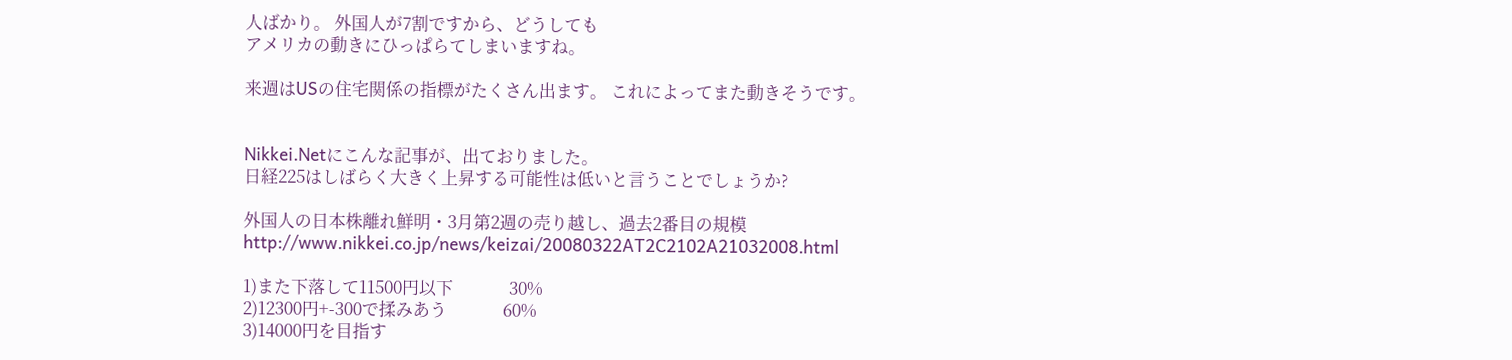人ばかり。 外国人が7割ですから、どうしても
アメリカの動きにひっぱらてしまいますね。

来週はUSの住宅関係の指標がたくさん出ます。 これによってまた動きそうです。


Nikkei.Netにこんな記事が、出ておりました。
日経225はしばらく大きく上昇する可能性は低いと言うことでしょうか?

外国人の日本株離れ鮮明・3月第2週の売り越し、過去2番目の規模
http://www.nikkei.co.jp/news/keizai/20080322AT2C2102A21032008.html

1)また下落して11500円以下              30%
2)12300円+-300で揉みあう              60%
3)14000円を目指す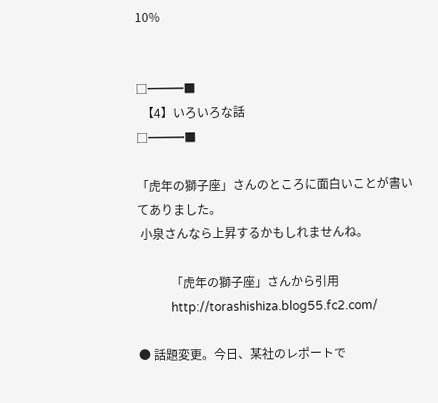10%


□━━━■
  【4】いろいろな話
□━━━■

「虎年の獅子座」さんのところに面白いことが書いてありました。
 小泉さんなら上昇するかもしれませんね。

           「虎年の獅子座」さんから引用
           http://torashishiza.blog55.fc2.com/

● 話題変更。今日、某社のレポートで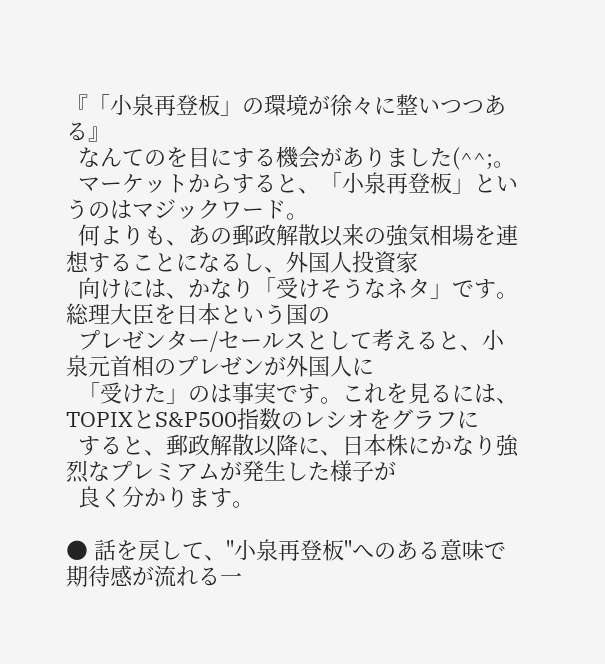『「小泉再登板」の環境が徐々に整いつつある』
  なんてのを目にする機会がありました(^^;。
  マーケットからすると、「小泉再登板」というのはマジックワード。
  何よりも、あの郵政解散以来の強気相場を連想することになるし、外国人投資家
  向けには、かなり「受けそうなネタ」です。総理大臣を日本という国の
  プレゼンター/セールスとして考えると、小泉元首相のプレゼンが外国人に
  「受けた」のは事実です。これを見るには、TOPIXとS&P500指数のレシオをグラフに
  すると、郵政解散以降に、日本株にかなり強烈なプレミアムが発生した様子が
  良く分かります。

● 話を戻して、"小泉再登板"へのある意味で期待感が流れる一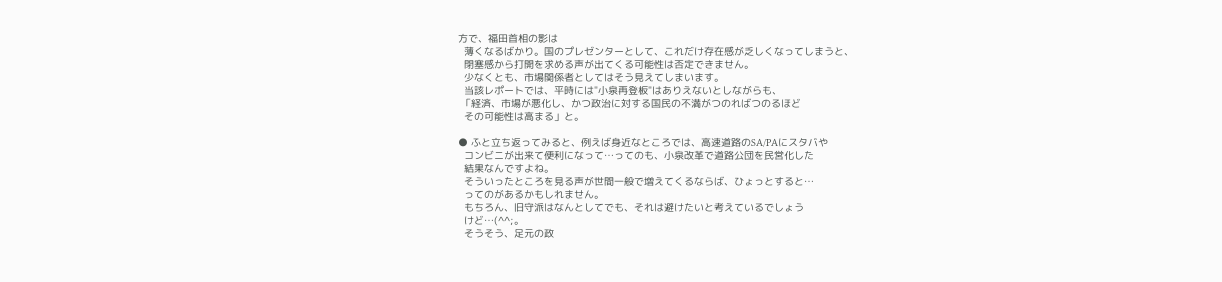方で、福田首相の影は
  薄くなるばかり。国のプレゼンターとして、これだけ存在感が乏しくなってしまうと、
  閉塞感から打開を求める声が出てくる可能性は否定できません。
  少なくとも、市場関係者としてはそう見えてしまいます。
  当該レポートでは、平時には"小泉再登板"はありえないとしながらも、
 「経済、市場が悪化し、かつ政治に対する国民の不満がつのればつのるほど
  その可能性は高まる」と。

● ふと立ち返ってみると、例えば身近なところでは、高速道路のSA/PAにスタバや
  コンビニが出来て便利になって…ってのも、小泉改革で道路公団を民営化した
  結果なんですよね。
  そういったところを見る声が世間一般で増えてくるならば、ひょっとすると…
  ってのがあるかもしれません。
  もちろん、旧守派はなんとしてでも、それは避けたいと考えているでしょう
  けど…(^^;。
  そうそう、足元の政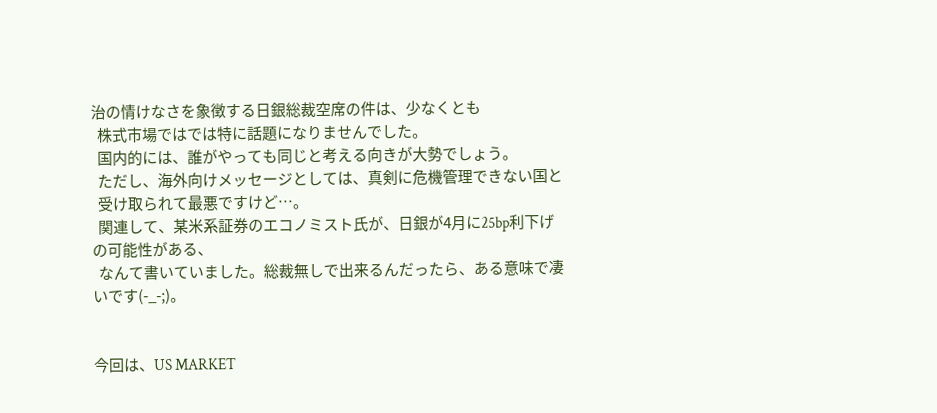治の情けなさを象徴する日銀総裁空席の件は、少なくとも
  株式市場ではでは特に話題になりませんでした。
  国内的には、誰がやっても同じと考える向きが大勢でしょう。
  ただし、海外向けメッセージとしては、真剣に危機管理できない国と
  受け取られて最悪ですけど…。
  関連して、某米系証券のエコノミスト氏が、日銀が4月に25bp利下げの可能性がある、
  なんて書いていました。総裁無しで出来るんだったら、ある意味で凄いです(-_-;)。


今回は、US MARKET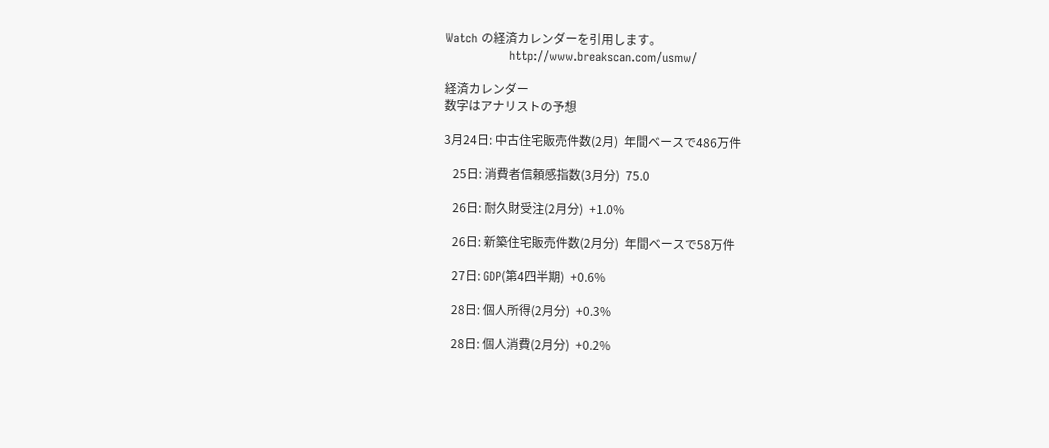Watch の経済カレンダーを引用します。
                http://www.breakscan.com/usmw/

経済カレンダー
数字はアナリストの予想

3月24日: 中古住宅販売件数(2月)  年間ベースで486万件

   25日: 消費者信頼感指数(3月分)  75.0

   26日: 耐久財受注(2月分)  +1.0%

   26日: 新築住宅販売件数(2月分)  年間ベースで58万件

   27日: GDP(第4四半期)  +0.6%

   28日: 個人所得(2月分)  +0.3%

   28日: 個人消費(2月分)  +0.2%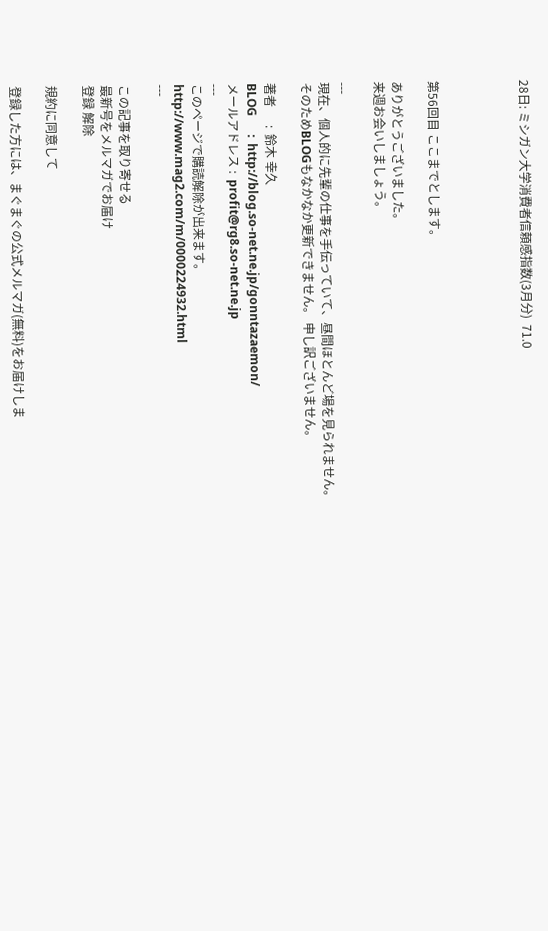28日: ミシガン大学消費者信頼感指数(3月分)  71.0




第56回目 ここまでとします。

ありがとうございました。
来週お会いしましょう。

---
現在、個人的に先輩の仕事を手伝っていて、昼間ほとんど場を見られません。
そのためBLOGもなかなか更新できません。 申し訳ございません。

著者      :  鈴木 幸久
BLOG      :  http://blog.so-net.ne.jp/gonntazaemon/
メールアドレス :  profit@rg8.so-net.ne.jp
---
このページで購読解除が出来ます。
http://www.mag2.com/m/0000224932.html
---

この記事を取り寄せる
最新号をメルマガでお届け
登録 解除

規約に同意して

登録した方には、まぐまぐの公式メルマガ(無料)をお届けしま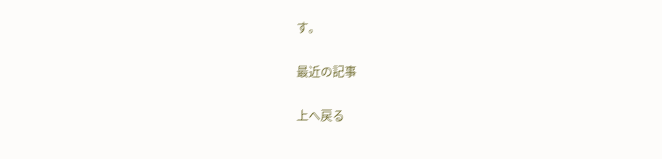す。

最近の記事

上へ戻る